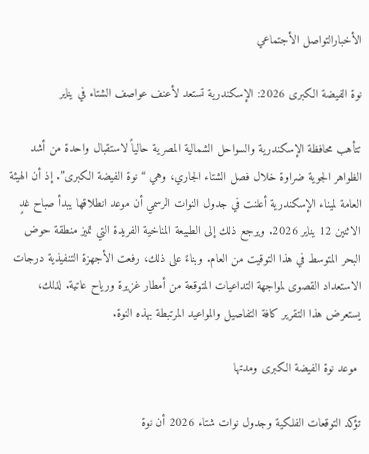الأخبارالتواصل الأجتماعي

نوة الفيضة الكبرى 2026: الإسكندرية تستعد لأعنف عواصف الشتاء في يناير

تتأهب محافظة الإسكندرية والسواحل الشمالية المصرية حالياً لاستقبال واحدة من أشد الظواهر الجوية ضراوة خلال فصل الشتاء الجاري، وهي “نوة الفيضة الكبرى”. إذ أن الهيئة العامة لميناء الإسكندرية أعلنت في جدول النوات الرسمي أن موعد انطلاقها يبدأ صباح غدٍ الاثنين 12 يناير 2026. ويرجع ذلك إلى الطبيعة المناخية الفريدة التي تميز منطقة حوض البحر المتوسط في هذا التوقيت من العام. وبناءً على ذلك، رفعت الأجهزة التنفيذية درجات الاستعداد القصوى لمواجهة التداعيات المتوقعة من أمطار غزيرة ورياح عاتية. لذلك، يستعرض هذا التقرير كافة التفاصيل والمواعيد المرتبطة بهذه النوة.

 موعد نوة الفيضة الكبرى ومدتها

تؤكد التوقعات الفلكية وجدول نوات شتاء 2026 أن نوة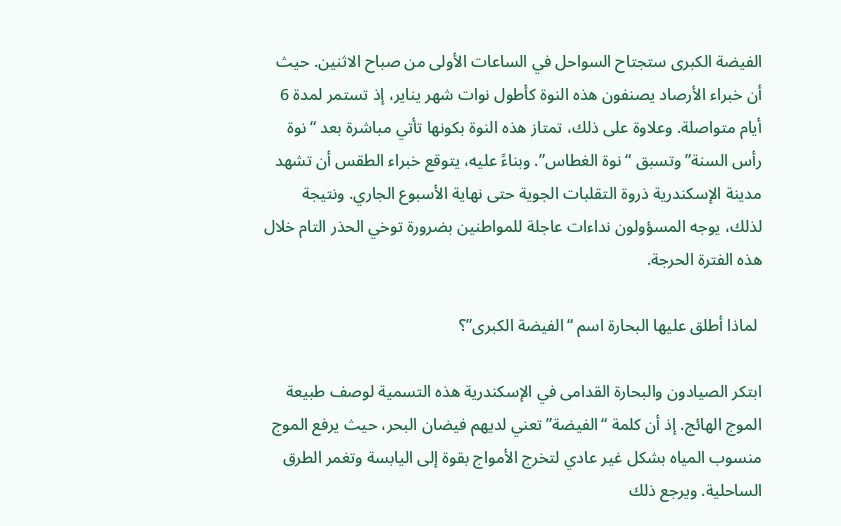الفيضة الكبرى ستجتاح السواحل في الساعات الأولى من صباح الاثنين. حيث أن خبراء الأرصاد يصنفون هذه النوة كأطول نوات شهر يناير، إذ تستمر لمدة 6 أيام متواصلة. وعلاوة على ذلك، تمتاز هذه النوة بكونها تأتي مباشرة بعد “نوة رأس السنة” وتسبق “نوة الغطاس”. وبناءً عليه، يتوقع خبراء الطقس أن تشهد مدينة الإسكندرية ذروة التقلبات الجوية حتى نهاية الأسبوع الجاري. ونتيجة لذلك، يوجه المسؤولون نداءات عاجلة للمواطنين بضرورة توخي الحذر التام خلال هذه الفترة الحرجة.

 لماذا أطلق عليها البحارة اسم “الفيضة الكبرى”؟

ابتكر الصيادون والبحارة القدامى في الإسكندرية هذه التسمية لوصف طبيعة الموج الهائج. إذ أن كلمة “الفيضة” تعني لديهم فيضان البحر، حيث يرفع الموج منسوب المياه بشكل غير عادي لتخرج الأمواج بقوة إلى اليابسة وتغمر الطرق الساحلية. ويرجع ذلك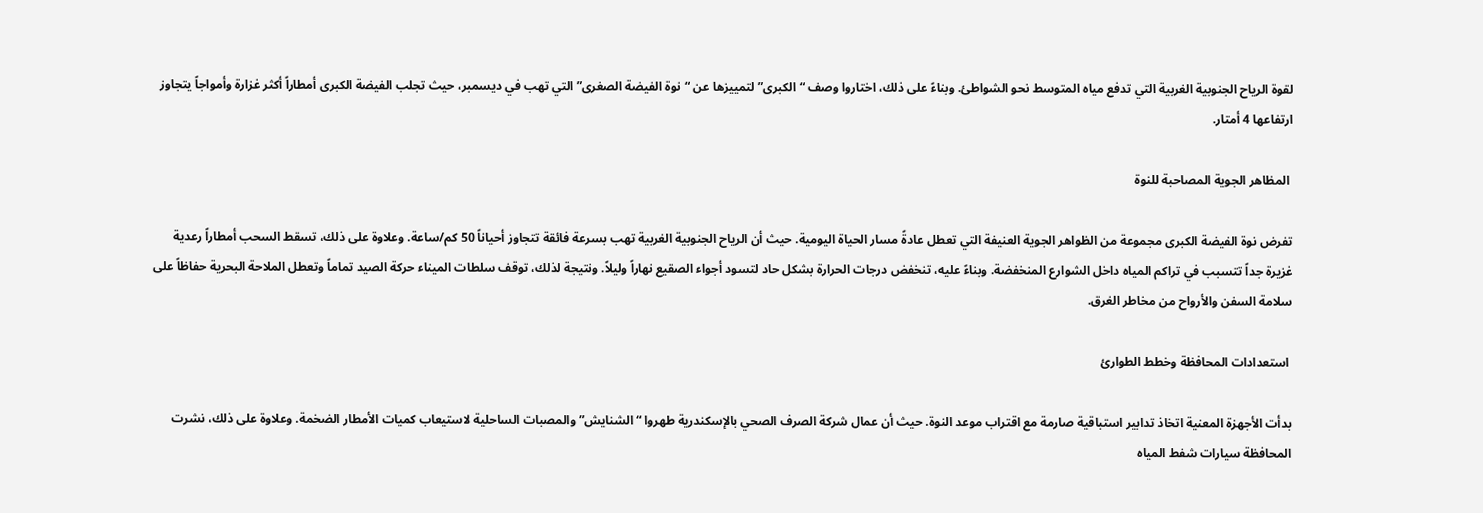لقوة الرياح الجنوبية الغربية التي تدفع مياه المتوسط نحو الشواطئ. وبناءً على ذلك، اختاروا وصف “الكبرى” لتمييزها عن “نوة الفيضة الصغرى” التي تهب في ديسمبر، حيث تجلب الفيضة الكبرى أمطاراً أكثر غزارة وأمواجاً يتجاوز ارتفاعها 4 أمتار.

 المظاهر الجوية المصاحبة للنوة

تفرض نوة الفيضة الكبرى مجموعة من الظواهر الجوية العنيفة التي تعطل عادةً مسار الحياة اليومية. حيث أن الرياح الجنوبية الغربية تهب بسرعة فائقة تتجاوز أحياناً 50 كم/ساعة. وعلاوة على ذلك، تسقط السحب أمطاراً رعدية غزيرة جداً تتسبب في تراكم المياه داخل الشوارع المنخفضة. وبناءً عليه، تنخفض درجات الحرارة بشكل حاد لتسود أجواء الصقيع نهاراً وليلاً. ونتيجة لذلك، توقف سلطات الميناء حركة الصيد تماماً وتعطل الملاحة البحرية حفاظاً على سلامة السفن والأرواح من مخاطر الغرق.

 استعدادات المحافظة وخطط الطوارئ

بدأت الأجهزة المعنية اتخاذ تدابير استباقية صارمة مع اقتراب موعد النوة. حيث أن عمال شركة الصرف الصحي بالإسكندرية طهروا “الشنايش” والمصبات الساحلية لاستيعاب كميات الأمطار الضخمة. وعلاوة على ذلك، نشرت المحافظة سيارات شفط المياه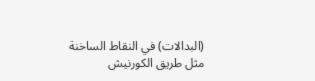(البدالات) في النقاط الساخنة مثل طريق الكورنيش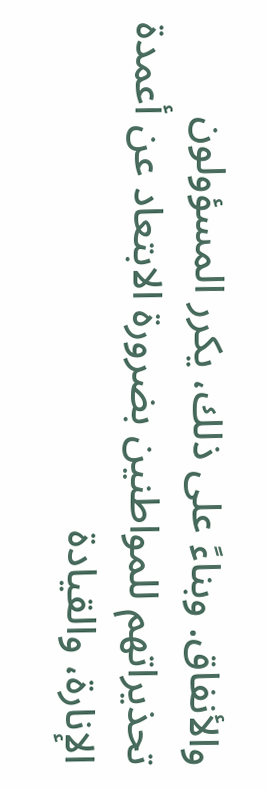والأنفاق. وبناءً على ذلك، يكرر المسؤولون تحذيراتهم للمواطنين بضرورة الابتعاد عن أعمدة الإنارة، والقيادة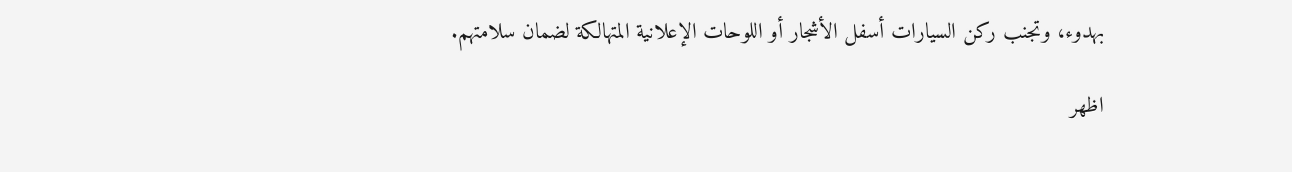بهدوء، وتجنب ركن السيارات أسفل الأشجار أو اللوحات الإعلانية المتهالكة لضمان سلامتهم.

اظهر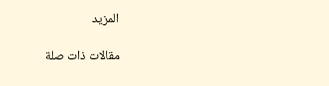المزيد

مقالات ذات صلة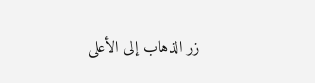زر الذهاب إلى الأعلى